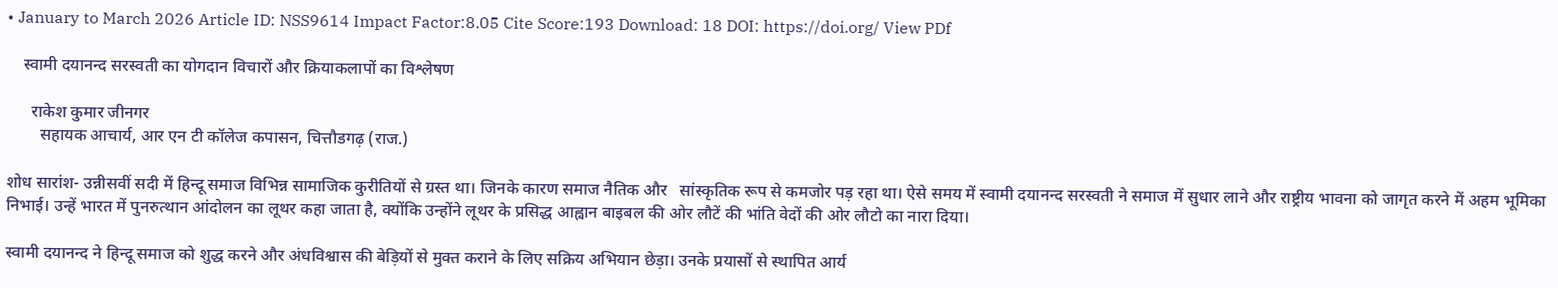• January to March 2026 Article ID: NSS9614 Impact Factor:8.05 Cite Score:193 Download: 18 DOI: https://doi.org/ View PDf

    स्वामी दयानन्द सरस्वती का योगदान विचारों और क्रियाकलापों का विश्लेषण

      राकेश कुमार जीनगर
        सहायक आचार्य, आर एन टी कॉलेज कपासन, चित्तौडगढ़ (राज.)

शोध सारांश- उन्नीसवीं सदी में हिन्दू समाज विभिन्न सामाजिक कुरीतियों से ग्रस्त था। जिनके कारण समाज नैतिक और   सांस्कृतिक रूप से कमजोर पड़ रहा था। ऐसे समय में स्वामी दयानन्द सरस्वती ने समाज में सुधार लाने और राष्ट्रीय भावना को जागृत करने में अहम भूमिका निभाई। उन्हें भारत में पुनरुत्थान आंदोलन का लूथर कहा जाता है, क्योंकि उन्होंने लूथर के प्रसिद्ध आह्वान बाइबल की ओर लौटें की भांति वेदों की ओर लौटो का नारा दिया।

स्वामी दयानन्द ने हिन्दू समाज को शुद्ध करने और अंधविश्वास की बेड़ियों से मुक्त कराने के लिए सक्रिय अभियान छेड़ा। उनके प्रयासों से स्थापित आर्य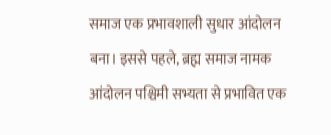समाज एक प्रभावशाली सुधार आंदोलन बना। इससे पहले, ब्रह्म समाज नामक आंदोलन पश्चिमी सभ्यता से प्रभावित एक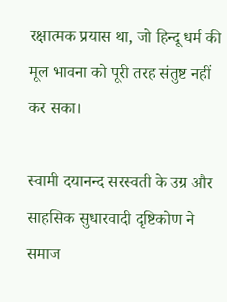रक्षात्मक प्रयास था, जो हिन्दू धर्म की मूल भावना को पूरी तरह संतुष्ट नहीं कर सका।

स्वामी दयानन्द सरस्वती के उग्र और साहसिक सुधारवादी दृष्टिकोण ने समाज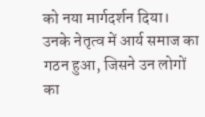को नया मार्गदर्शन दिया। उनके नेतृत्व में आर्य समाज का गठन हुआ, जिसने उन लोगों का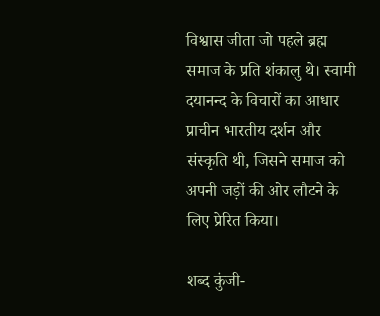विश्वास जीता जो पहले ब्रह्म समाज के प्रति शंकालु थे। स्वामी दयानन्द के विचारों का आधार प्राचीन भारतीय दर्शन और संस्कृति थी, जिसने समाज को अपनी जड़ों की ओर लौटने के लिए प्रेरित किया।

शब्द कुंजी-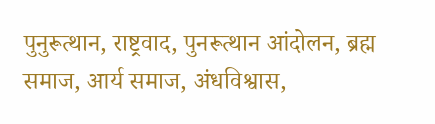पुनुरूत्थान, राष्ट्रवाद, पुनरूत्थान आंदोलन, ब्रह्म समाज, आर्य समाज, अंधविश्वास,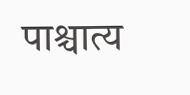पाश्चात्य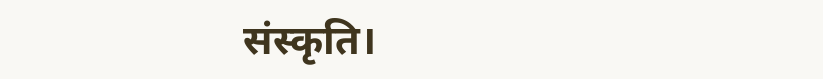संस्कृति।